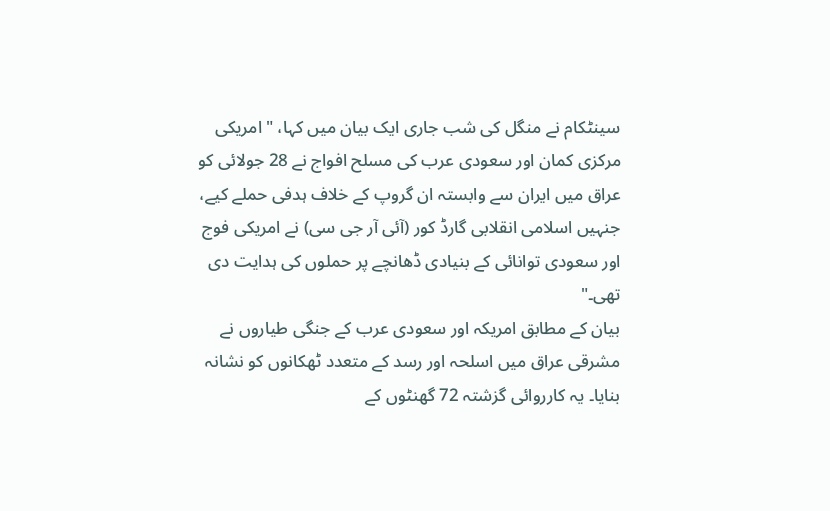سینٹکام نے منگل کی شب جاری ایک بیان میں کہا، "امریکی مرکزی کمان اور سعودی عرب کی مسلح افواج نے 28 جولائی کو عراق میں ایران سے وابستہ ان گروپ کے خلاف ہدفی حملے کیے، جنہیں اسلامی انقلابی گارڈ کور (آئی آر جی سی) نے امریکی فوج اور سعودی توانائی کے بنیادی ڈھانچے پر حملوں کی ہدایت دی تھی۔"
بیان کے مطابق امریکہ اور سعودی عرب کے جنگی طیاروں نے مشرقی عراق میں اسلحہ اور رسد کے متعدد ٹھکانوں کو نشانہ بنایا۔ یہ کارروائی گزشتہ 72 گھنٹوں کے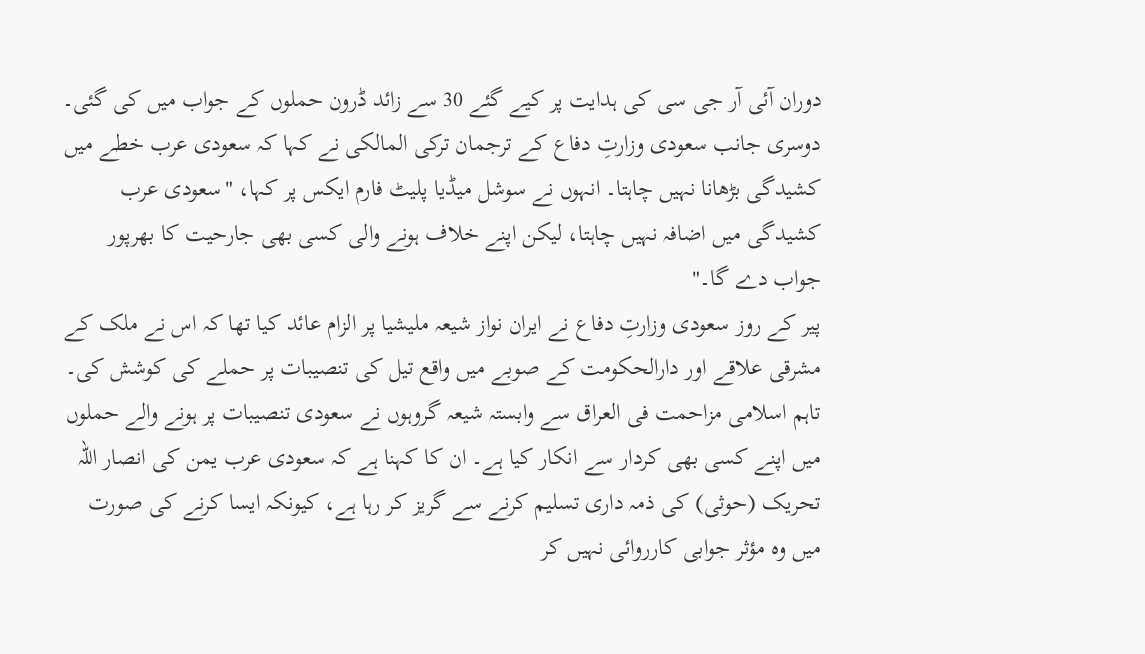دوران آئی آر جی سی کی ہدایت پر کیے گئے 30 سے زائد ڈرون حملوں کے جواب میں کی گئی۔
دوسری جانب سعودی وزارتِ دفاع کے ترجمان ترکی المالکی نے کہا کہ سعودی عرب خطے میں کشیدگی بڑھانا نہیں چاہتا۔ انہوں نے سوشل میڈیا پلیٹ فارم ایکس پر کہا، "سعودی عرب کشیدگی میں اضافہ نہیں چاہتا، لیکن اپنے خلاف ہونے والی کسی بھی جارحیت کا بھرپور جواب دے گا۔"
پیر کے روز سعودی وزارتِ دفاع نے ایران نواز شیعہ ملیشیا پر الزام عائد کیا تھا کہ اس نے ملک کے مشرقی علاقے اور دارالحکومت کے صوبے میں واقع تیل کی تنصیبات پر حملے کی کوشش کی۔
تاہم اسلامی مزاحمت فی العراق سے وابستہ شیعہ گروہوں نے سعودی تنصیبات پر ہونے والے حملوں میں اپنے کسی بھی کردار سے انکار کیا ہے۔ ان کا کہنا ہے کہ سعودی عرب یمن کی انصار اللہ تحریک (حوثی) کی ذمہ داری تسلیم کرنے سے گریز کر رہا ہے، کیونکہ ایسا کرنے کی صورت میں وہ مؤثر جوابی کارروائی نہیں کر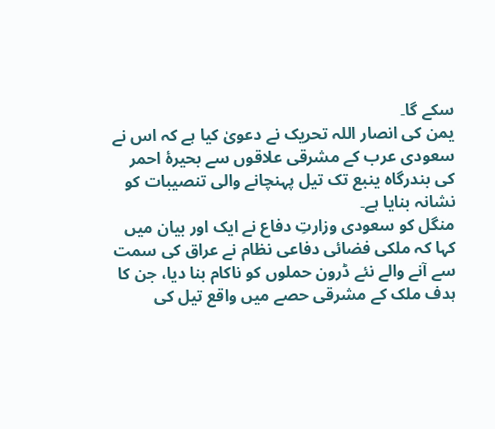سکے گا۔
یمن کی انصار اللہ تحریک نے دعویٰ کیا ہے کہ اس نے سعودی عرب کے مشرقی علاقوں سے بحیرۂ احمر کی بندرگاہ ینبع تک تیل پہنچانے والی تنصیبات کو نشانہ بنایا ہے۔
منگل کو سعودی وزارتِ دفاع نے ایک اور بیان میں کہا کہ ملکی فضائی دفاعی نظام نے عراق کی سمت سے آنے والے نئے ڈرون حملوں کو ناکام بنا دیا، جن کا ہدف ملک کے مشرقی حصے میں واقع تیل کی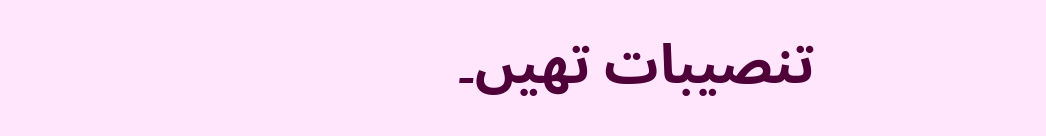تنصیبات تھیں۔